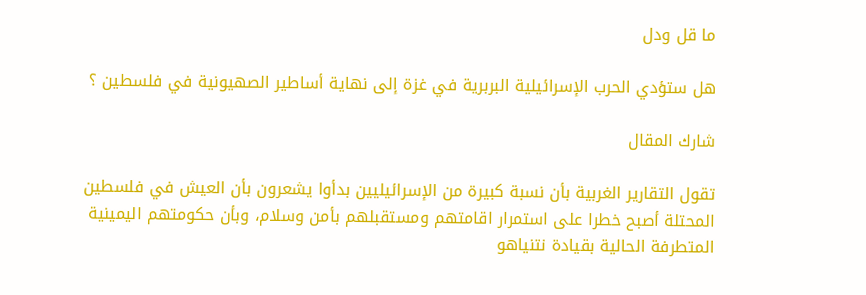ما قل ودل

هل ستؤدي الحرب الإسرائيلية البربرية في غزة إلى نهاية أساطير الصهيونية في فلسطين ؟

شارك المقال

تقول التقارير الغربية بأن نسبة كبيرة من الإسرائيليين بدأوا يشعرون بأن العيش في فلسطين المحتلة أصبح خطرا على استمرار اقامتهم ومستقبلهم بأمن وسلام، وبأن حكومتهم اليمينية المتطرفة الحالية بقيادة نتنياهو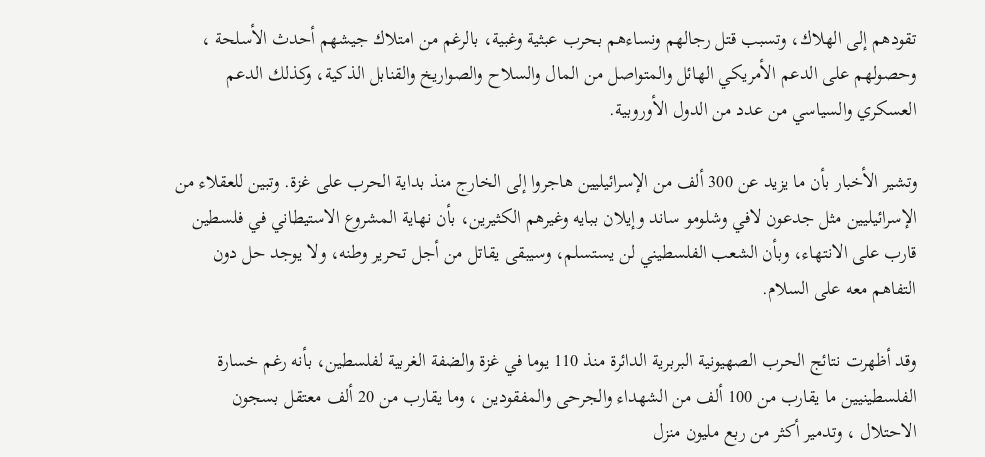تقودهم إلى الهلاك، وتسبب قتل رجالهم ونساءهم بحرب عبثية وغبية، بالرغم من امتلاك جيشهم أحدث الأسلحة ، وحصولهم على الدعم الأمريكي الهائل والمتواصل من المال والسلاح والصواريخ والقنابل الذكية، وكذلك الدعم العسكري والسياسي من عدد من الدول الأوروبية.

وتشير الأخبار بأن ما يزيد عن 300 ألف من الإسرائيليين هاجروا إلى الخارج منذ بداية الحرب على غزة. وتبين للعقلاء من الإسرائيليين مثل جدعون لافي وشلومو ساند وإيلان ببايه وغيرهم الكثيرين، بأن نهاية المشروع الاستيطاني في فلسطين قارب على الانتهاء، وبأن الشعب الفلسطيني لن يستسلم، وسيبقى يقاتل من أجل تحرير وطنه، ولا يوجد حل دون التفاهم معه على السلام.

وقد أظهرت نتائج الحرب الصهيونية البربرية الدائرة منذ 110 يوما في غزة والضفة الغربية لفلسطين، بأنه رغم خسارة الفلسطينيين ما يقارب من 100 ألف من الشهداء والجرحى والمفقودين ، وما يقارب من 20 ألف معتقل بسجون الاحتلال ، وتدمير أكثر من ربع مليون منزل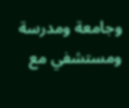وجامعة ومدرسة ومستشفي مع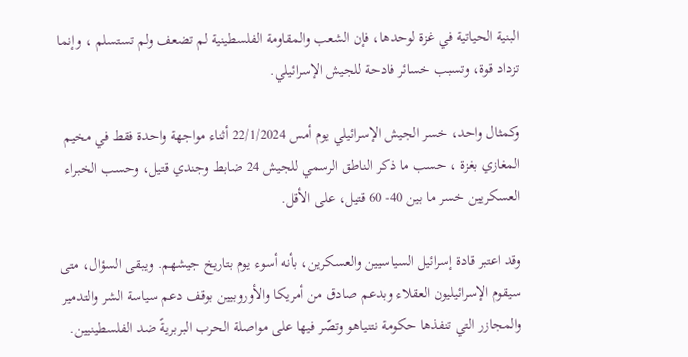البنية الحياتية في غزة لوحدها، فإن الشعب والمقاومة الفلسطينية لم تضعف ولم تستسلم ، وإنما تزداد قوة، وتسبب خسائر فادحة للجيش الإسرائيلي.

وكمثال واحد، خسر الجيش الإسرائيلي يوم أمس 22/1/2024 أثناء مواجهة واحدة فقط في مخيم المغازي بغزة ، حسب ما ذكر الناطق الرسمي للجيش 24 ضابط وجندي قتيل، وحسب الخبراء العسكريين خسر ما بين 40- 60 قتيل، على الأقل.

وقد اعتبر قادة إسرائيل السياسيين والعسكرين، بأنه أسوء يوم بتاريخ جيشهم. ويبقى السؤال، متى سيقوم الإسرائيليون العقلاء وبدعم صادق من أمريكا والأوروبيين بوقف دعم سياسة الشر والتدمير والمجازر التي تنفذها حكومة نتنياهو وتصّر فيها على مواصلة الحرب البربريةً ضد الفلسطينيين.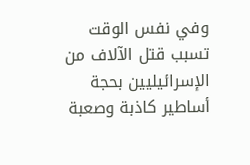وفي نفس الوقت تسبب قتل الآلاف من الإسرائيليين بحجة أساطير كاذبة وصعبة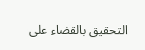التحقيق بالقضاء على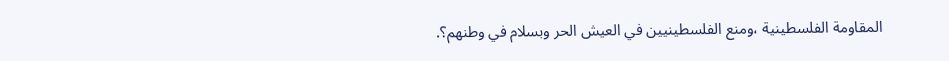المقاومة الفلسطينية ،ومنع الفلسطينيين في العيش الحر وبسلام في وطنهم؟.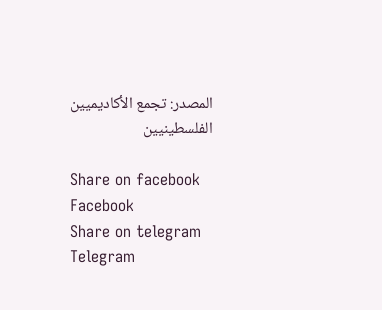المصدر: تجمع الأكاديميين الفلسطينيين

Share on facebook
Facebook
Share on telegram
Telegram